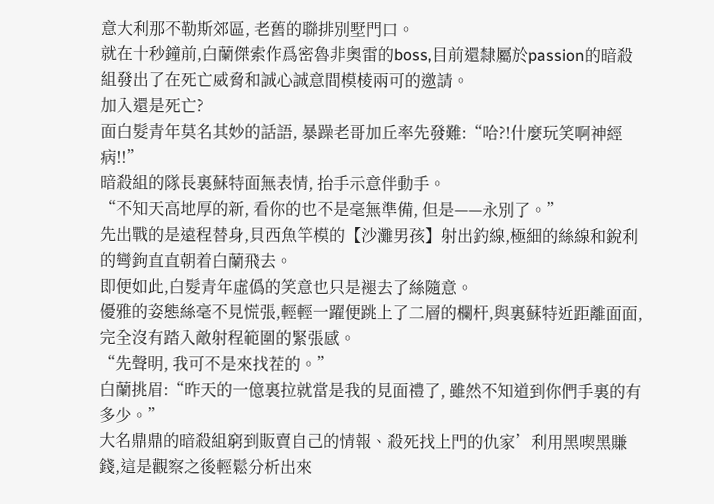意大利那不勒斯郊區, 老舊的聯排別墅門口。
就在十秒鐘前,白蘭傑索作爲密魯非奧雷的boss,目前還隸屬於passion的暗殺組發出了在死亡威脅和誠心誠意間模棱兩可的邀請。
加入還是死亡?
面白髮青年莫名其妙的話語, 暴躁老哥加丘率先發難:“哈?!什麼玩笑啊神經病!!”
暗殺組的隊長裏蘇特面無表情, 抬手示意伴動手。
“不知天高地厚的新, 看你的也不是毫無準備, 但是——永別了。”
先出戰的是遠程替身,貝西魚竿模的【沙灘男孩】射出釣線,極細的絲線和銳利的彎鉤直直朝着白蘭飛去。
即便如此,白髮青年虛僞的笑意也只是褪去了絲隨意。
優雅的姿態絲毫不見慌張,輕輕一躍便跳上了二層的欄杆,與裏蘇特近距離面面,完全沒有踏入敵射程範圍的緊張感。
“先聲明, 我可不是來找茬的。”
白蘭挑眉:“昨天的一億裏拉就當是我的見面禮了, 雖然不知道到你們手裏的有多少。”
大名鼎鼎的暗殺組窮到販賣自己的情報、殺死找上門的仇家’利用黑喫黑賺錢,這是觀察之後輕鬆分析出來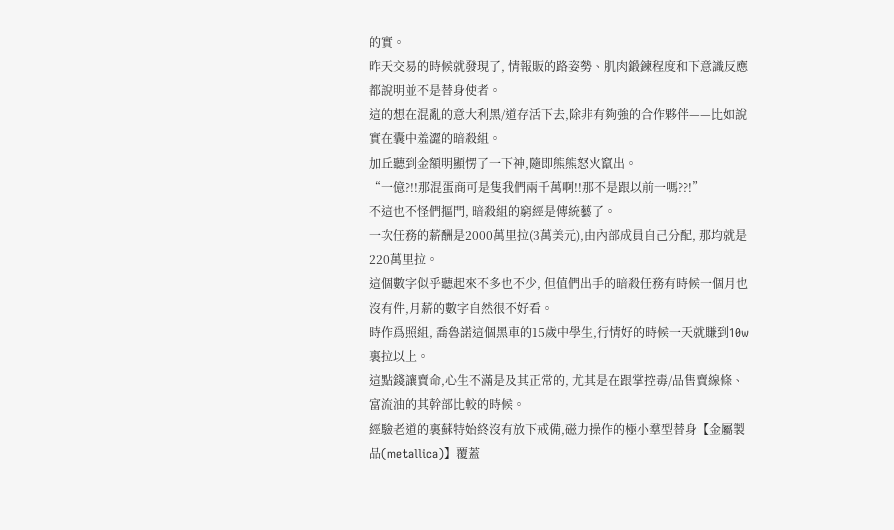的實。
昨天交易的時候就發現了, 情報販的路姿勢、肌肉鍛鍊程度和下意識反應都說明並不是替身使者。
這的想在混亂的意大利黑/道存活下去,除非有夠強的合作夥伴——比如說實在囊中羞澀的暗殺組。
加丘聽到金額明顯愣了一下神,隨即熊熊怒火竄出。
“一億?!!那混蛋商可是隻我們兩千萬啊!!那不是跟以前一嗎??!”
不這也不怪們摳門, 暗殺組的窮經是傳統藝了。
一次任務的薪酬是2000萬里拉(3萬美元),由內部成員自己分配, 那均就是220萬里拉。
這個數字似乎聽起來不多也不少, 但值們出手的暗殺任務有時候一個月也沒有件,月薪的數字自然很不好看。
時作爲照組, 喬魯諾這個黑車的15歲中學生,行情好的時候一天就賺到10w裏拉以上。
這點錢讓賣命,心生不滿是及其正常的, 尤其是在跟掌控毒/品售賣線條、富流油的其幹部比較的時候。
經驗老道的裏蘇特始終沒有放下戒備,磁力操作的極小羣型替身【金屬製品(metallica)】覆蓋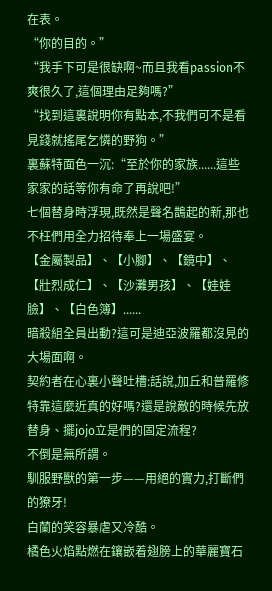在表。
“你的目的。”
“我手下可是很缺啊~而且我看passion不爽很久了,這個理由足夠嗎?”
“找到這裏說明你有點本,不我們可不是看見錢就搖尾乞憐的野狗。”
裏蘇特面色一沉:“至於你的家族......這些家家的話等你有命了再說吧!”
七個替身時浮現,既然是聲名鵲起的新,那也不枉們用全力招待奉上一場盛宴。
【金屬製品】、【小腳】、【鏡中】、【壯烈成仁】、【沙灘男孩】、【娃娃臉】、【白色簿】......
暗殺組全員出動?這可是迪亞波羅都沒見的大場面啊。
契約者在心裏小聲吐槽:話說,加丘和普羅修特靠這麼近真的好嗎?還是說敵的時候先放替身、擺jojo立是們的固定流程?
不倒是無所謂。
馴服野獸的第一步——用絕的實力,打斷們的獠牙!
白蘭的笑容暴虐又冷酷。
橘色火焰點燃在鑲嵌着翅膀上的華麗寶石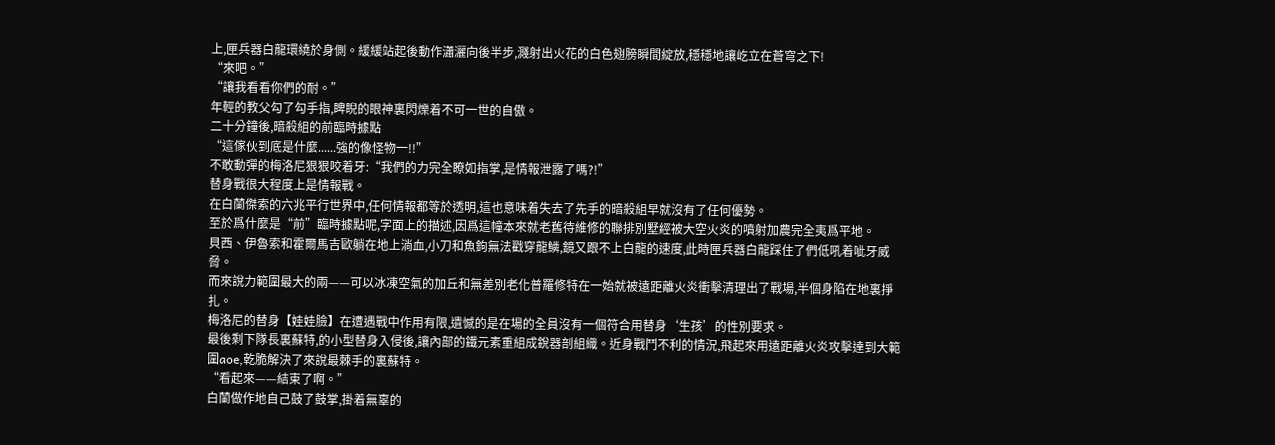上,匣兵器白龍環繞於身側。緩緩站起後動作瀟灑向後半步,濺射出火花的白色翅膀瞬間綻放,穩穩地讓屹立在蒼穹之下!
“來吧。”
“讓我看看你們的耐。”
年輕的教父勾了勾手指,睥睨的眼神裏閃爍着不可一世的自傲。
二十分鐘後,暗殺組的前臨時據點
“這傢伙到底是什麼......強的像怪物一!!”
不敢動彈的梅洛尼狠狠咬着牙:“我們的力完全瞭如指掌,是情報泄露了嗎?!”
替身戰很大程度上是情報戰。
在白蘭傑索的六兆平行世界中,任何情報都等於透明,這也意味着失去了先手的暗殺組早就沒有了任何優勢。
至於爲什麼是“前”臨時據點呢,字面上的描述,因爲這幢本來就老舊待維修的聯排別墅經被大空火炎的噴射加農完全夷爲平地。
貝西、伊魯索和霍爾馬吉歐躺在地上淌血,小刀和魚鉤無法戳穿龍鱗,鏡又跟不上白龍的速度,此時匣兵器白龍踩住了們低吼着呲牙威脅。
而來說力範圍最大的兩——可以冰凍空氣的加丘和無差別老化普羅修特在一始就被遠距離火炎衝擊清理出了戰場,半個身陷在地裏掙扎。
梅洛尼的替身【娃娃臉】在遭遇戰中作用有限,遺憾的是在場的全員沒有一個符合用替身‘生孩’的性別要求。
最後剩下隊長裏蘇特,的小型替身入侵後,讓內部的鐵元素重組成銳器剖組織。近身戰鬥不利的情況,飛起來用遠距離火炎攻擊達到大範圍aoe,乾脆解決了來說最棘手的裏蘇特。
“看起來——結束了啊。”
白蘭做作地自己鼓了鼓掌,掛着無辜的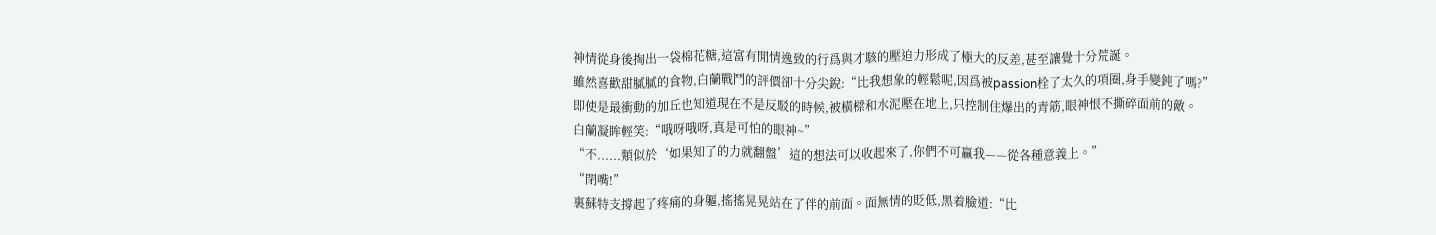神情從身後掏出一袋棉花糖,這富有閒情逸致的行爲與才駭的壓迫力形成了極大的反差,甚至讓覺十分荒誕。
雖然喜歡甜膩膩的食物,白蘭戰鬥的評價卻十分尖銳:“比我想象的輕鬆呢,因爲被passion栓了太久的項圈,身手變鈍了嗎?”
即使是最衝動的加丘也知道現在不是反駁的時候,被橫樑和水泥壓在地上,只控制住爆出的青筋,眼神恨不撕碎面前的敵。
白蘭凝眸輕笑:“哦呀哦呀,真是可怕的眼神~”
“不......類似於‘如果知了的力就翻盤’這的想法可以收起來了,你們不可贏我——從各種意義上。”
“閉嘴!”
裏蘇特支撐起了疼痛的身軀,搖搖晃晃站在了伴的前面。面無情的貶低,黑着臉道:“比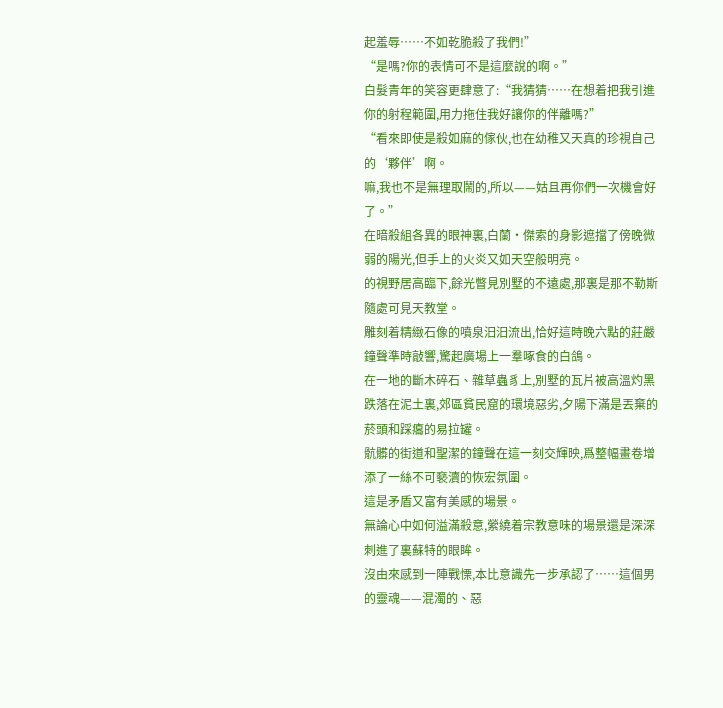起羞辱……不如乾脆殺了我們!”
“是嗎?你的表情可不是這麼說的啊。”
白髮青年的笑容更肆意了:“我猜猜……在想着把我引進你的射程範圍,用力拖住我好讓你的伴離嗎?”
“看來即使是殺如麻的傢伙,也在幼稚又天真的珍視自己的‘夥伴’啊。
嘛,我也不是無理取鬧的,所以——姑且再你們一次機會好了。”
在暗殺組各異的眼神裏,白蘭·傑索的身影遮擋了傍晚微弱的陽光,但手上的火炎又如天空般明亮。
的視野居高臨下,餘光瞥見別墅的不遠處,那裏是那不勒斯隨處可見天教堂。
雕刻着精緻石像的噴泉汩汩流出,恰好這時晚六點的莊嚴鐘聲準時敲響,驚起廣場上一羣啄食的白鴿。
在一地的斷木碎石、雜草蟲豸上,別墅的瓦片被高溫灼黑跌落在泥土裏,郊區貧民窟的環境惡劣,夕陽下滿是丟棄的菸頭和踩癟的易拉罐。
骯髒的街道和聖潔的鐘聲在這一刻交輝映,爲整幅畫卷增添了一絲不可褻瀆的恢宏氛圍。
這是矛盾又富有美感的場景。
無論心中如何溢滿殺意,縈繞着宗教意味的場景還是深深刺進了裏蘇特的眼眸。
沒由來感到一陣戰慄,本比意識先一步承認了……這個男的靈魂——混濁的、惡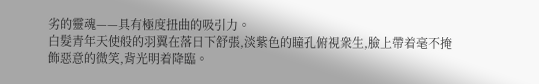劣的靈魂——具有極度扭曲的吸引力。
白髮青年天使般的羽翼在落日下舒張,淡紫色的瞳孔俯視衆生,臉上帶着毫不掩飾惡意的微笑,背光明着降臨。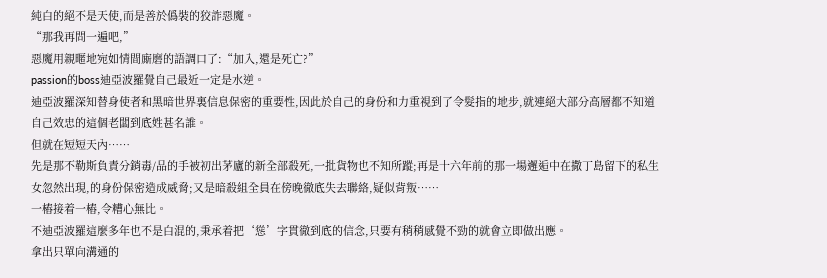純白的絕不是天使,而是善於僞裝的狡詐惡魔。
“那我再問一遍吧,”
惡魔用親暱地宛如情間廝磨的語調口了:“加入,還是死亡?”
passion的boss迪亞波羅覺自己最近一定是水逆。
迪亞波羅深知替身使者和黑暗世界裏信息保密的重要性,因此於自己的身份和力重視到了令髮指的地步,就連絕大部分高層都不知道自己效忠的這個老闆到底姓甚名誰。
但就在短短天內……
先是那不勒斯負責分銷毒/品的手被初出茅廬的新全部殺死,一批貨物也不知所蹤;再是十六年前的那一場邂逅中在撒丁島留下的私生女忽然出現,的身份保密造成威脅;又是暗殺組全員在傍晚徹底失去聯絡,疑似背叛……
一樁接着一樁,令糟心無比。
不迪亞波羅這麼多年也不是白混的,秉承着把‘慫’字貫徹到底的信念,只要有稍稍感覺不勁的就會立即做出應。
拿出只單向溝通的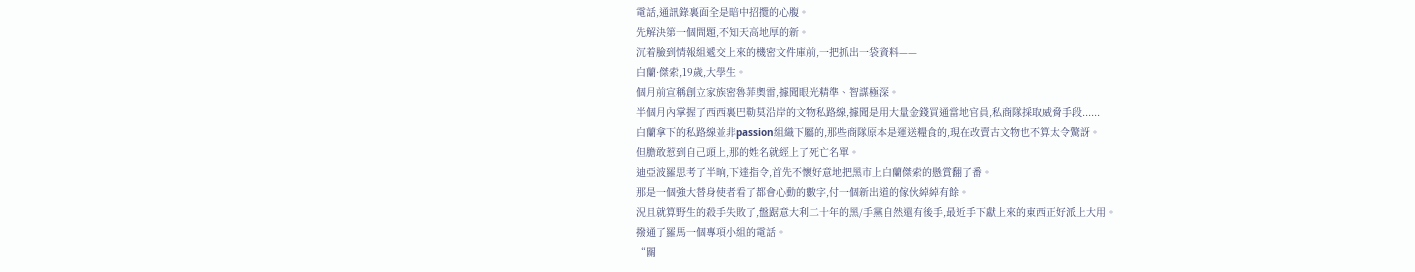電話,通訊錄裏面全是暗中招攬的心腹。
先解決第一個問題,不知天高地厚的新。
沉着臉到情報組遞交上來的機密文件庫前,一把抓出一袋資料——
白蘭·傑索,19歲,大學生。
個月前宣稱創立家族密魯菲奧雷,據聞眼光精準、智謀極深。
半個月內掌握了西西裏巴勒莫沿岸的文物私路線,據聞是用大量金錢買通當地官員,私商隊採取威脅手段......
白蘭拿下的私路線並非passion組織下屬的,那些商隊原本是運送糧食的,現在改賣古文物也不算太令驚訝。
但膽敢惹到自己頭上,那的姓名就經上了死亡名單。
迪亞波羅思考了半晌,下達指令,首先不懷好意地把黑市上白蘭傑索的懸賞翻了番。
那是一個強大替身使者看了都會心動的數字,付一個新出道的傢伙綽綽有餘。
況且就算野生的殺手失敗了,盤踞意大利二十年的黑/手黨自然還有後手,最近手下獻上來的東西正好派上大用。
撥通了羅馬一個專項小組的電話。
“關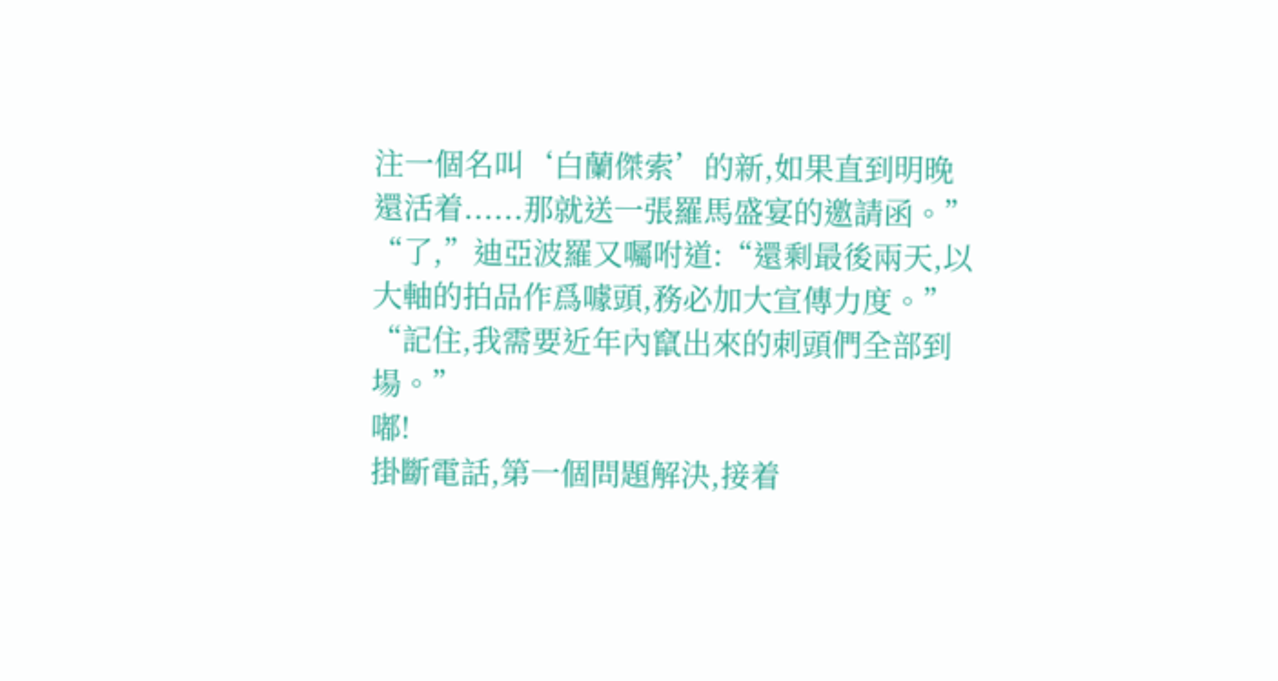注一個名叫‘白蘭傑索’的新,如果直到明晚還活着......那就送一張羅馬盛宴的邀請函。”
“了,”迪亞波羅又囑咐道:“還剩最後兩天,以大軸的拍品作爲噱頭,務必加大宣傳力度。”
“記住,我需要近年內竄出來的刺頭們全部到場。”
嘟!
掛斷電話,第一個問題解決,接着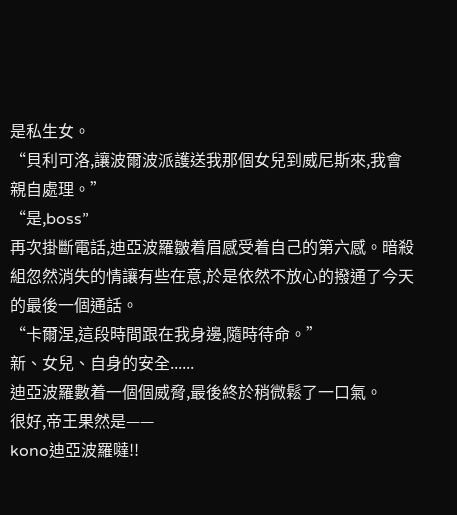是私生女。
“貝利可洛,讓波爾波派護送我那個女兒到威尼斯來,我會親自處理。”
“是,boss”
再次掛斷電話,迪亞波羅皺着眉感受着自己的第六感。暗殺組忽然消失的情讓有些在意,於是依然不放心的撥通了今天的最後一個通話。
“卡爾涅,這段時間跟在我身邊,隨時待命。”
新、女兒、自身的安全......
迪亞波羅數着一個個威脅,最後終於稍微鬆了一口氣。
很好,帝王果然是——
kono迪亞波羅噠!!